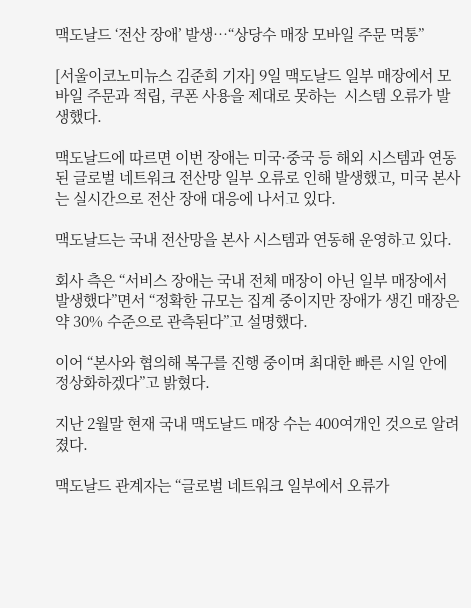맥도날드 ‘전산 장애’ 발생…“상당수 매장 모바일 주문 먹통”

[서울이코노미뉴스 김준희 기자] 9일 맥도날드 일부 매장에서 모바일 주문과 적립, 쿠폰 사용을 제대로 못하는  시스템 오류가 발생했다.

맥도날드에 따르면 이번 장애는 미국·중국 등 해외 시스템과 연동된 글로벌 네트워크 전산망 일부 오류로 인해 발생했고, 미국 본사는 실시간으로 전산 장애 대응에 나서고 있다.

맥도날드는 국내 전산망을 본사 시스템과 연동해 운영하고 있다.

회사 측은 “서비스 장애는 국내 전체 매장이 아닌 일부 매장에서 발생했다”면서 “정확한 규모는 집계 중이지만 장애가 생긴 매장은 약 30% 수준으로 관측된다”고 설명했다.

이어 “본사와 협의해 복구를 진행 중이며 최대한 빠른 시일 안에 정상화하겠다”고 밝혔다.

지난 2월말 현재 국내 맥도날드 매장 수는 400여개인 것으로 알려졌다.

맥도날드 관계자는 “글로벌 네트워크 일부에서 오류가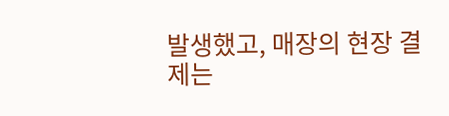발생했고, 매장의 현장 결제는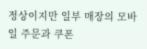정상이지만 일부 매장의 모바일 주문과 쿠폰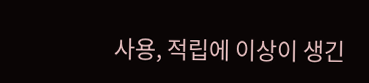사용, 적립에 이상이 생긴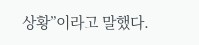상황”이라고 말했다.